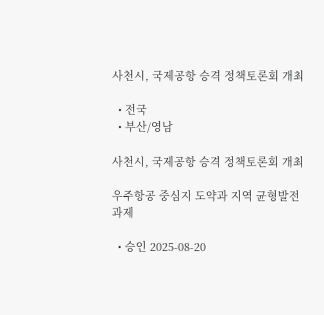사천시, 국제공항 승격 정책토론회 개최

  • 전국
  • 부산/영남

사천시, 국제공항 승격 정책토론회 개최

우주항공 중심지 도약과 지역 균형발전 과제

  • 승인 2025-08-20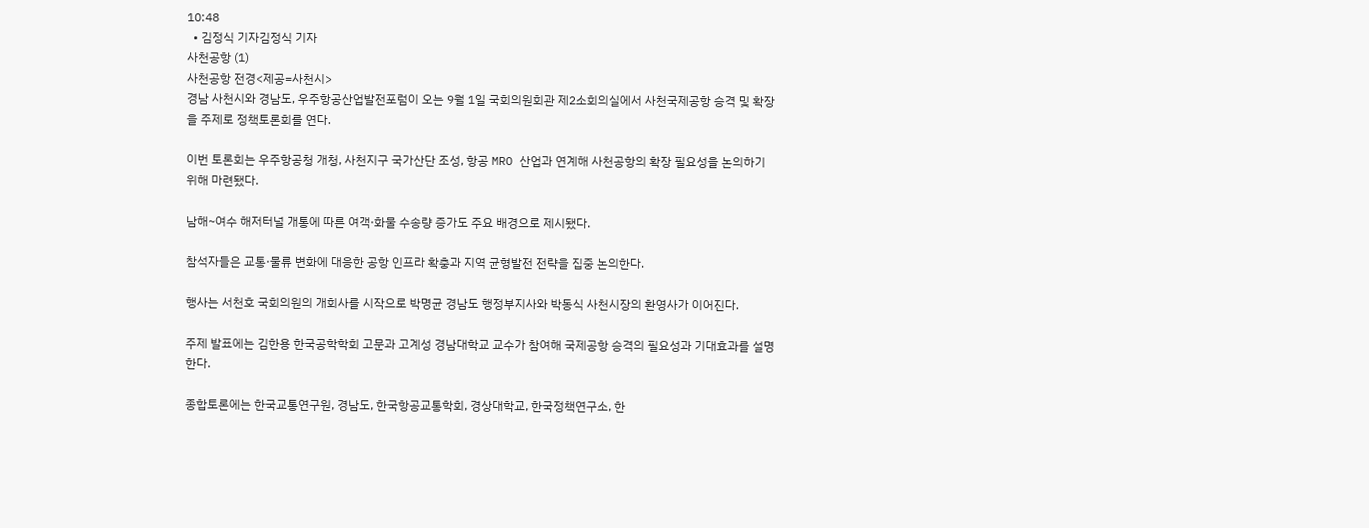10:48
  • 김정식 기자김정식 기자
사천공항 (1)
사천공항 전경<제공=사천시>
경남 사천시와 경남도, 우주항공산업발전포럼이 오는 9월 1일 국회의원회관 제2소회의실에서 사천국제공항 승격 및 확장을 주제로 정책토론회를 연다.

이번 토론회는 우주항공청 개청, 사천지구 국가산단 조성, 항공 MRO 산업과 연계해 사천공항의 확장 필요성을 논의하기 위해 마련됐다.

남해~여수 해저터널 개통에 따른 여객·화물 수송량 증가도 주요 배경으로 제시됐다.

참석자들은 교통·물류 변화에 대응한 공항 인프라 확충과 지역 균형발전 전략을 집중 논의한다.

행사는 서천호 국회의원의 개회사를 시작으로 박명균 경남도 행정부지사와 박동식 사천시장의 환영사가 이어진다.

주제 발표에는 김한용 한국공학학회 고문과 고계성 경남대학교 교수가 참여해 국제공항 승격의 필요성과 기대효과를 설명한다.

종합토론에는 한국교통연구원, 경남도, 한국항공교통학회, 경상대학교, 한국정책연구소, 한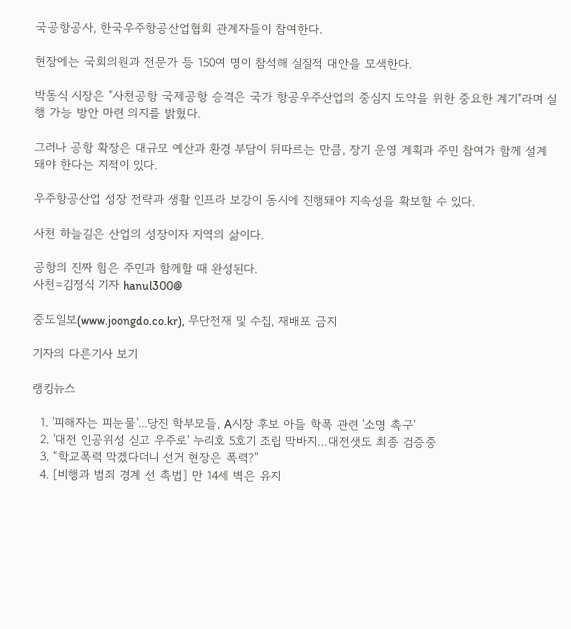국공항공사, 한국우주항공산업협회 관계자들이 참여한다.

현장에는 국회의원과 전문가 등 150여 명이 참석해 실질적 대안을 모색한다.

박동식 시장은 "사천공항 국제공항 승격은 국가 항공우주산업의 중심지 도약을 위한 중요한 계기"라며 실행 가능 방안 마련 의지를 밝혔다.

그러나 공항 확장은 대규모 예산과 환경 부담이 뒤따르는 만큼, 장기 운영 계획과 주민 참여가 함께 설계돼야 한다는 지적이 있다.

우주항공산업 성장 전략과 생활 인프라 보강이 동시에 진행돼야 지속성을 확보할 수 있다.

사천 하늘길은 산업의 성장이자 지역의 삶이다.

공항의 진짜 힘은 주민과 함께할 때 완성된다.
사천=김정식 기자 hanul300@

중도일보(www.joongdo.co.kr), 무단전재 및 수집, 재배포 금지

기자의 다른기사 보기

랭킹뉴스

  1. '피해자는 피눈물'...당진 학부모들, A시장 후보 아들 학폭 관련 '소명 촉구'
  2. '대전 인공위성 싣고 우주로' 누리호 5호기 조립 막바지…대전샛도 최종 검증중
  3. “학교폭력 막겠다더니 선거 현장은 폭력?”
  4. [비행과 범죄 경계 선 촉법] 만 14세 벽은 유지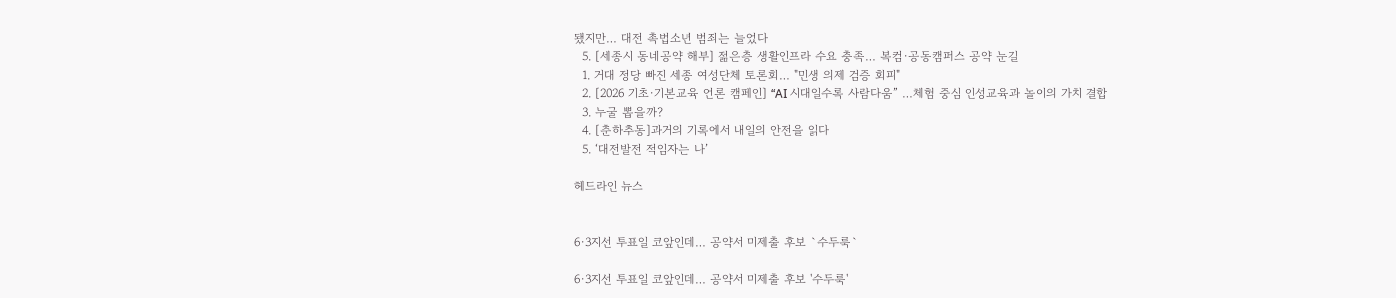됐지만… 대전 촉법소년 범죄는 늘었다
  5. [세종시 동네공약 해부] 젊은층 생활인프라 수요 충족… 복컴·공동캠퍼스 공약 눈길
  1. 거대 정당 빠진 세종 여성단체 토론회… "민생 의제 검증 회피"
  2. [2026 기초·기본교육 언론 캠페인] “AI 시대일수록 사람다움” …체험 중심 인성교육과 놀이의 가치 결합
  3. 누굴 뽑을까?
  4. [춘하추동]과거의 기록에서 내일의 안전을 읽다
  5. ‘대전발전 적임자는 나’

헤드라인 뉴스


6·3지선 투표일 코앞인데… 공약서 미제출 후보 `수두룩`

6·3지선 투표일 코앞인데… 공약서 미제출 후보 '수두룩'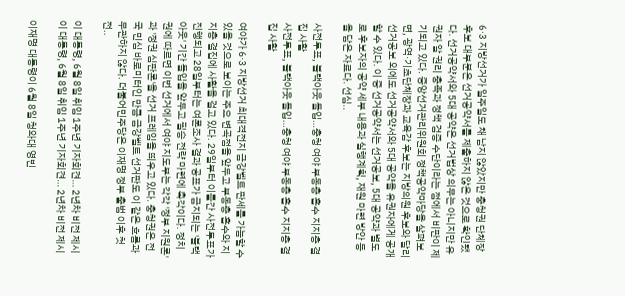6·3 지방선거가 일주일도 채 남지 않았지만 충청권 단체장 후보 대부분은 선거공약서를 제출하지 않은 것으로 확인됐다. 선거공약서와 5대 공약은 선거법상 의무는 아니지만 유권자 알 권리 충족과 정책 검증 수단이라는 점에서 비판이 제기되고 있다. 중앙선거관리위원회 정책공약마당을 살펴보면, 광역·기초단체장과 교육감 후보는 지방의원 후보와 달리 선거공보 외에도 선거공약서와 5대 공약을 유권자에게 공개할 수 있다. 이 중 선거공약서는 선거공보, 5대 공약과 별도로 후보자의 공약 세부 내용과 실행계획, 재원 마련 방안 등을 담은 자료다. 선심..

사전투표, 블랙아웃 돌입…충청 여야 부동층 흡수 지지층 결집 사활
사전투표, 블랙아웃 돌입…충청 여야 부동층 흡수 지지층 결집 사활

여야가 6·3 지방선거 최대격전지 금강벨트 판세를 가늠할 수 있을 것으로 보이는 주요 변곡점을 앞두고 부동층 흡수와 지지층 결집에 사활을 걸고 있다. 29일부터 이틀간 사전투표가 진행되고 28일부터는 여론조사 결과 공표가 금지되는 '블랙 아웃' 기간 돌입을 앞두고 필승 전략 마련에 촉각이다. 정치권에 따르면 이번 선거에서 여야 지도부는 각각 '정부 지원론'과 '정권 심판론'을 선거 프레임을 띄우고 있다. 충청권은 전국 민심 바로미터인 만큼 금강벨트 선거판도 이 같은 흐름과 무관하지 않다. 더불어민주당은 이재명 정부 출범 이후 첫 전..

이 대통령, 6월 8일 취임 1주년 기자회견… 2년차 비전 제시
이 대통령, 6월 8일 취임 1주년 기자회견… 2년차 비전 제시

이재명 대통령이 6월 8일 청와대 영빈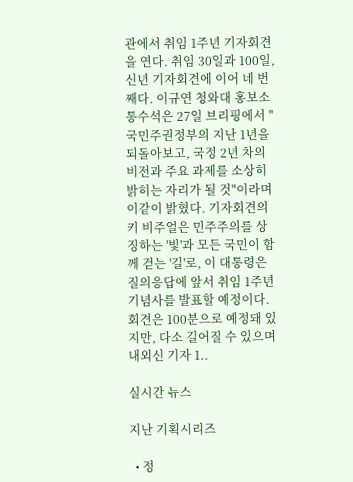관에서 취임 1주년 기자회견을 연다. 취임 30일과 100일, 신년 기자회견에 이어 네 번째다. 이규연 청와대 홍보소통수석은 27일 브리핑에서 "국민주권정부의 지난 1년을 되돌아보고, 국정 2년 차의 비전과 주요 과제를 소상히 밝히는 자리가 될 것"이라며 이같이 밝혔다. 기자회견의 키 비주얼은 민주주의를 상징하는 '빛'과 모든 국민이 함께 걷는 '길'로, 이 대통령은 질의응답에 앞서 취임 1주년 기념사를 발표할 예정이다. 회견은 100분으로 예정돼 있지만, 다소 길어질 수 있으며 내외신 기자 1..

실시간 뉴스

지난 기획시리즈

  • 정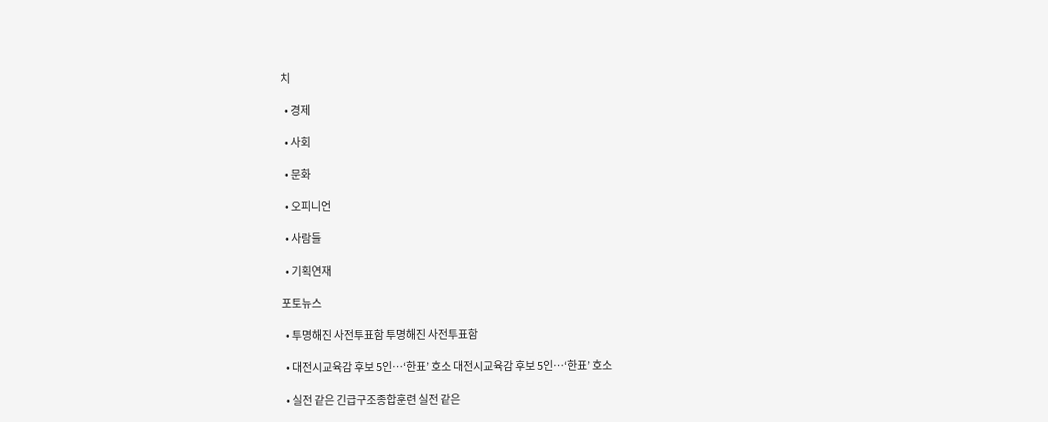치

  • 경제

  • 사회

  • 문화

  • 오피니언

  • 사람들

  • 기획연재

포토뉴스

  • 투명해진 사전투표함 투명해진 사전투표함

  • 대전시교육감 후보 5인…‘한표’ 호소 대전시교육감 후보 5인…‘한표’ 호소

  • 실전 같은 긴급구조종합훈련 실전 같은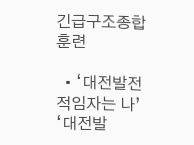긴급구조종합훈련

  • ‘대전발전 적임자는 나’ ‘대전발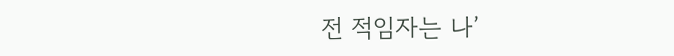전 적임자는 나’